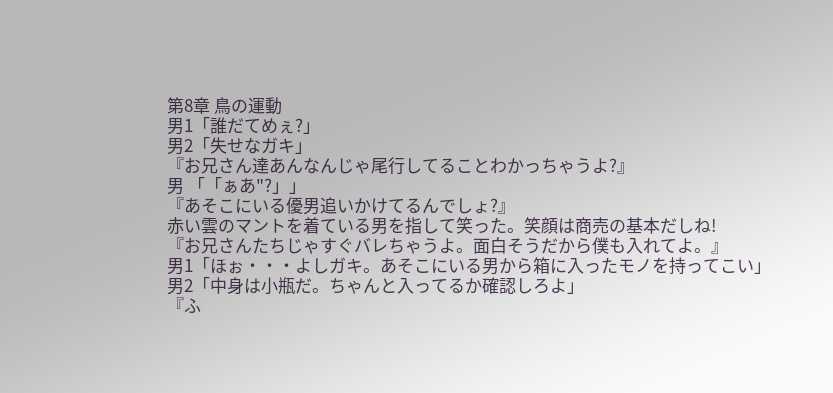第8章 鳥の運動
男1「誰だてめぇ?」
男2「失せなガキ」
『お兄さん達あんなんじゃ尾行してることわかっちゃうよ?』
男 「「ぁあ"?」」
『あそこにいる優男追いかけてるんでしょ?』
赤い雲のマントを着ている男を指して笑った。笑顔は商売の基本だしね!
『お兄さんたちじゃすぐバレちゃうよ。面白そうだから僕も入れてよ。』
男1「ほぉ・・・よしガキ。あそこにいる男から箱に入ったモノを持ってこい」
男2「中身は小瓶だ。ちゃんと入ってるか確認しろよ」
『ふ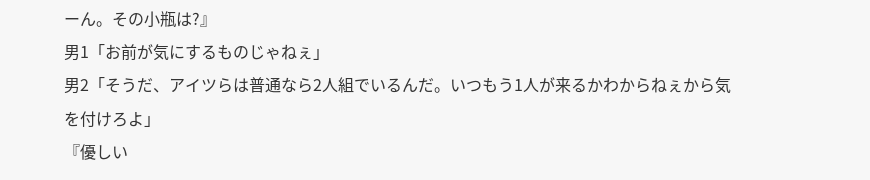ーん。その小瓶は?』
男1「お前が気にするものじゃねぇ」
男2「そうだ、アイツらは普通なら2人組でいるんだ。いつもう1人が来るかわからねぇから気を付けろよ」
『優しい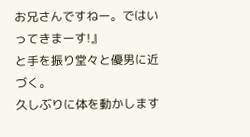お兄さんですねー。ではいってきまーす!』
と手を振り堂々と優男に近づく。
久しぶりに体を動かします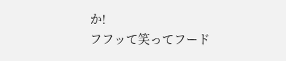か!
フフッて笑ってフード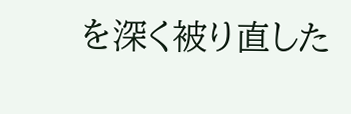を深く被り直した